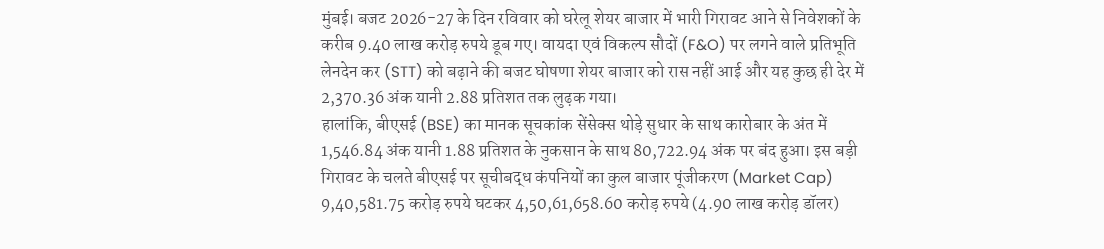मुंबई। बजट 2026-27 के दिन रविवार को घरेलू शेयर बाजार में भारी गिरावट आने से निवेशकों के करीब 9.40 लाख करोड़ रुपये डूब गए। वायदा एवं विकल्प सौदों (F&O) पर लगने वाले प्रतिभूति लेनदेन कर (STT) को बढ़ाने की बजट घोषणा शेयर बाजार को रास नहीं आई और यह कुछ ही देर में 2,370.36 अंक यानी 2.88 प्रतिशत तक लुढ़क गया।
हालांकि, बीएसई (BSE) का मानक सूचकांक सेंसेक्स थोड़े सुधार के साथ कारोबार के अंत में 1,546.84 अंक यानी 1.88 प्रतिशत के नुकसान के साथ 80,722.94 अंक पर बंद हुआ। इस बड़ी गिरावट के चलते बीएसई पर सूचीबद्ध कंपनियों का कुल बाजार पूंजीकरण (Market Cap) 9,40,581.75 करोड़ रुपये घटकर 4,50,61,658.60 करोड़ रुपये (4.90 लाख करोड़ डॉलर)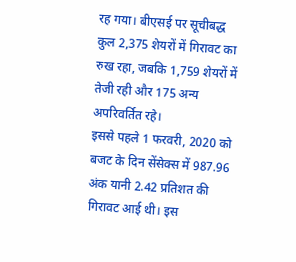रह गया। बीएसई पर सूचीबद्ध कुल 2,375 शेयरों में गिरावट का रुख रहा, जबकि 1,759 शेयरों में तेजी रही और 175 अन्य अपरिवर्तित रहे।
इससे पहले 1 फरवरी, 2020 को बजट के दिन सेंसेक्स में 987.96 अंक यानी 2.42 प्रतिशत की गिरावट आई थी। इस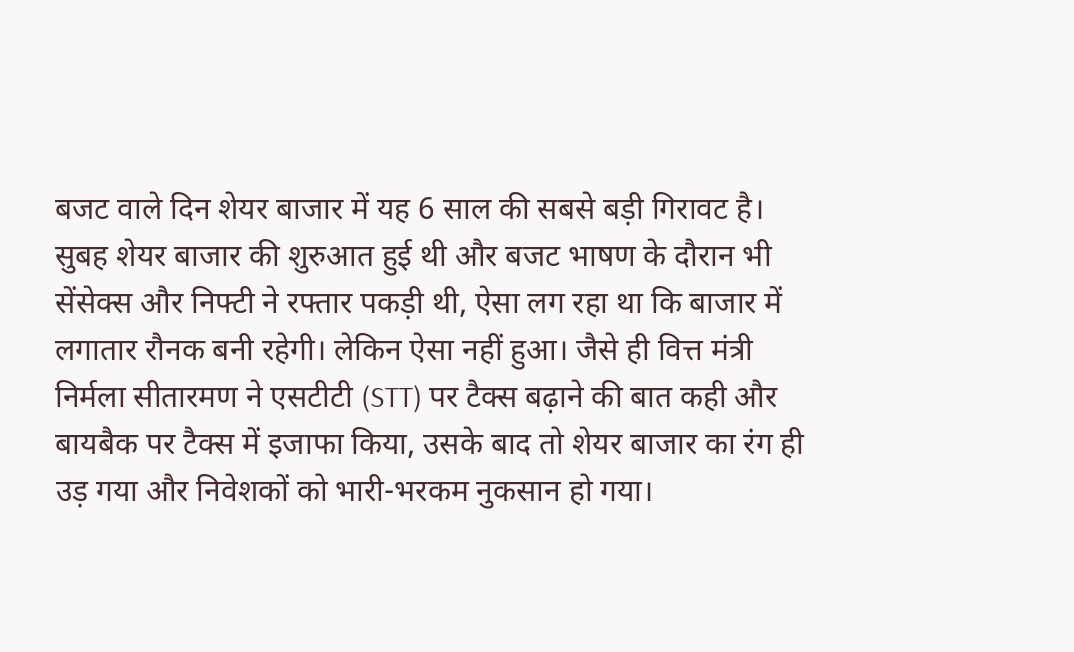बजट वाले दिन शेयर बाजार में यह 6 साल की सबसे बड़ी गिरावट है।
सुबह शेयर बाजार की शुरुआत हुई थी और बजट भाषण के दौरान भी सेंसेक्स और निफ्टी ने रफ्तार पकड़ी थी, ऐसा लग रहा था कि बाजार में लगातार रौनक बनी रहेगी। लेकिन ऐसा नहीं हुआ। जैसे ही वित्त मंत्री निर्मला सीतारमण ने एसटीटी (STT) पर टैक्स बढ़ाने की बात कही और बायबैक पर टैक्स में इजाफा किया, उसके बाद तो शेयर बाजार का रंग ही उड़ गया और निवेशकों को भारी-भरकम नुकसान हो गया।